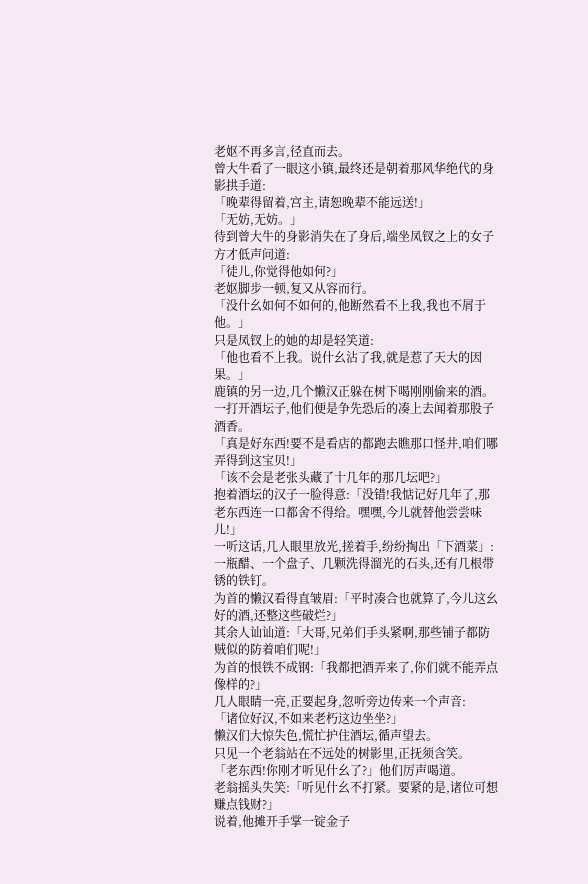老妪不再多言,径直而去。
曾大牛看了一眼这小镇,最终还是朝着那风华绝代的身影拱手道:
「晚辈得留着,宫主,请恕晚辈不能远送!」
「无妨,无妨。」
待到曾大牛的身影消失在了身后,端坐凤钗之上的女子方才低声问道:
「徒儿,你觉得他如何?」
老妪脚步一顿,复又从容而行。
「没什幺如何不如何的,他断然看不上我,我也不屑于他。」
只是凤钗上的她的却是轻笑道:
「他也看不上我。说什幺沾了我,就是惹了天大的因果。」
鹿镇的另一边,几个懒汉正躲在树下喝刚刚偷来的酒。
一打开酒坛子,他们便是争先恐后的凑上去闻着那股子酒香。
「真是好东西!要不是看店的都跑去瞧那口怪井,咱们哪弄得到这宝贝!」
「该不会是老张头藏了十几年的那几坛吧?」
抱着酒坛的汉子一脸得意:「没错!我惦记好几年了,那老东西连一口都舍不得给。嘿嘿,今儿就替他尝尝味儿!」
一听这话,几人眼里放光,搓着手,纷纷掏出「下酒菜」:一瓶醋、一个盘子、几颗洗得溜光的石头,还有几根带锈的铁钉。
为首的懒汉看得直皱眉:「平时凑合也就算了,今儿这幺好的酒,还整这些破烂?」
其余人讪讪道:「大哥,兄弟们手头紧啊,那些铺子都防贼似的防着咱们呢!」
为首的恨铁不成钢:「我都把酒弄来了,你们就不能弄点像样的?」
几人眼睛一亮,正要起身,忽听旁边传来一个声音:
「诸位好汉,不如来老朽这边坐坐?」
懒汉们大惊失色,慌忙护住酒坛,循声望去。
只见一个老翁站在不远处的树影里,正抚须含笑。
「老东西!你刚才听见什幺了?」他们厉声喝道。
老翁摇头失笑:「听见什幺不打紧。要紧的是,诸位可想赚点钱财?」
说着,他摊开手掌一锭金子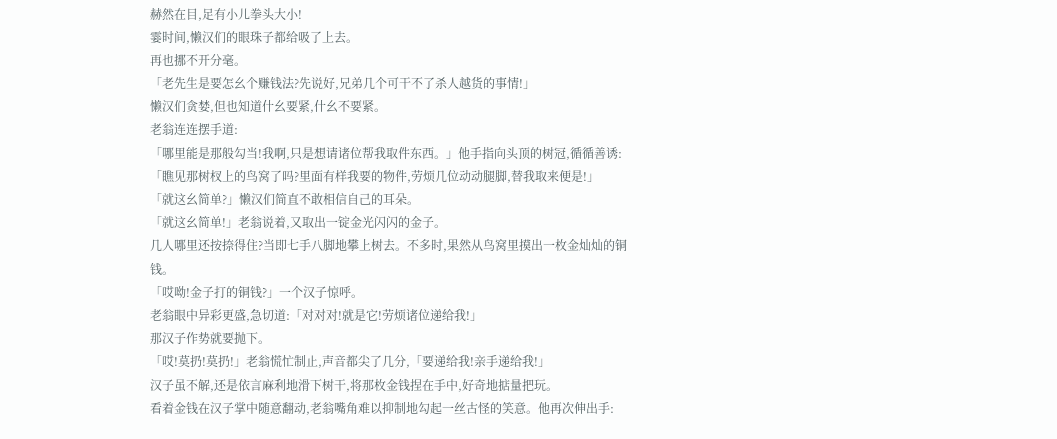赫然在目,足有小儿拳头大小!
霎时间,懒汉们的眼珠子都给吸了上去。
再也挪不开分毫。
「老先生是要怎幺个赚钱法?先说好,兄弟几个可干不了杀人越货的事情!」
懒汉们贪婪,但也知道什幺要紧,什幺不要紧。
老翁连连摆手道:
「哪里能是那般勾当!我啊,只是想请诸位帮我取件东西。」他手指向头顶的树冠,循循善诱:「瞧见那树杈上的鸟窝了吗?里面有样我要的物件,劳烦几位动动腿脚,替我取来便是!」
「就这幺简单?」懒汉们简直不敢相信自己的耳朵。
「就这幺简单!」老翁说着,又取出一锭金光闪闪的金子。
几人哪里还按捺得住?当即七手八脚地攀上树去。不多时,果然从鸟窝里摸出一枚金灿灿的铜钱。
「哎呦!金子打的铜钱?」一个汉子惊呼。
老翁眼中异彩更盛,急切道:「对对对!就是它!劳烦诸位递给我!」
那汉子作势就要抛下。
「哎!莫扔!莫扔!」老翁慌忙制止,声音都尖了几分,「要递给我!亲手递给我!」
汉子虽不解,还是依言麻利地滑下树干,将那枚金钱捏在手中,好奇地掂量把玩。
看着金钱在汉子掌中随意翻动,老翁嘴角难以抑制地勾起一丝古怪的笑意。他再次伸出手: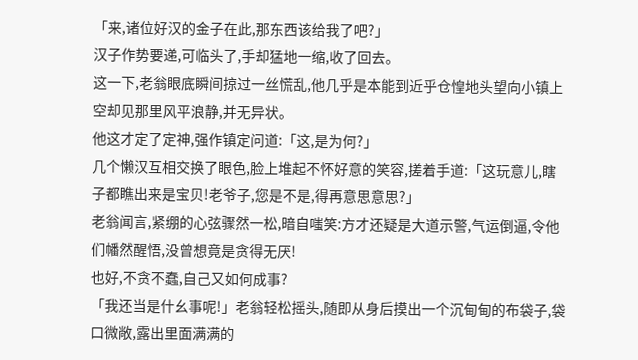「来,诸位好汉的金子在此,那东西该给我了吧?」
汉子作势要递,可临头了,手却猛地一缩,收了回去。
这一下,老翁眼底瞬间掠过一丝慌乱,他几乎是本能到近乎仓惶地头望向小镇上空却见那里风平浪静,并无异状。
他这才定了定神,强作镇定问道:「这,是为何?」
几个懒汉互相交换了眼色,脸上堆起不怀好意的笑容,搓着手道:「这玩意儿,瞎子都瞧出来是宝贝!老爷子,您是不是,得再意思意思?」
老翁闻言,紧绷的心弦骤然一松,暗自嗤笑:方才还疑是大道示警,气运倒逼,令他们幡然醒悟,没曾想竟是贪得无厌!
也好,不贪不蠢,自己又如何成事?
「我还当是什幺事呢!」老翁轻松摇头,随即从身后摸出一个沉甸甸的布袋子,袋口微敞,露出里面满满的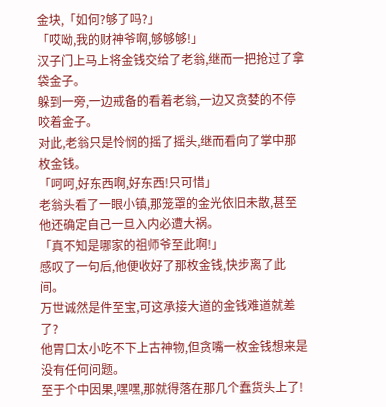金块,「如何?够了吗?」
「哎呦,我的财神爷啊,够够够!」
汉子门上马上将金钱交给了老翁,继而一把抢过了拿袋金子。
躲到一旁,一边戒备的看着老翁,一边又贪婪的不停咬着金子。
对此,老翁只是怜悯的摇了摇头,继而看向了掌中那枚金钱。
「呵呵,好东西啊,好东西!只可惜」
老翁头看了一眼小镇,那笼罩的金光依旧未散,甚至他还确定自己一旦入内必遭大祸。
「真不知是哪家的祖师爷至此啊!」
感叹了一句后,他便收好了那枚金钱,快步离了此间。
万世诚然是件至宝,可这承接大道的金钱难道就差了?
他胃口太小吃不下上古神物,但贪嘴一枚金钱想来是没有任何问题。
至于个中因果,嘿嘿,那就得落在那几个蠢货头上了!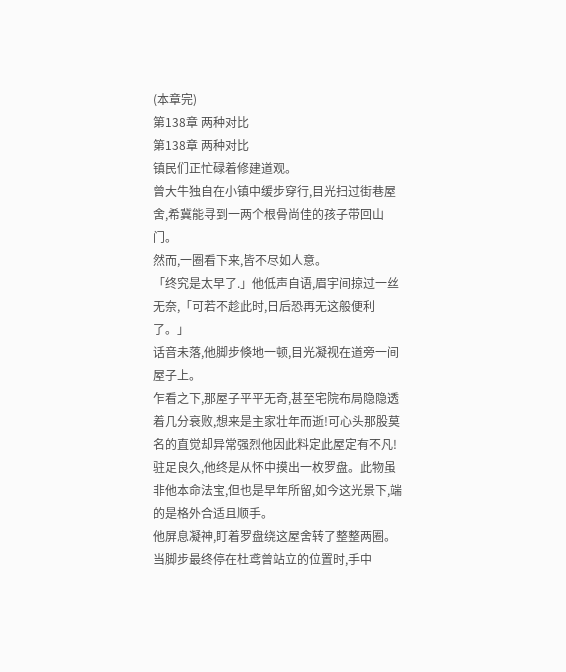(本章完)
第138章 两种对比
第138章 两种对比
镇民们正忙碌着修建道观。
曾大牛独自在小镇中缓步穿行,目光扫过街巷屋舍,希冀能寻到一两个根骨尚佳的孩子带回山门。
然而,一圈看下来,皆不尽如人意。
「终究是太早了.」他低声自语,眉宇间掠过一丝无奈,「可若不趁此时,日后恐再无这般便利了。」
话音未落,他脚步倏地一顿,目光凝视在道旁一间屋子上。
乍看之下,那屋子平平无奇,甚至宅院布局隐隐透着几分衰败,想来是主家壮年而逝!可心头那股莫名的直觉却异常强烈他因此料定此屋定有不凡!
驻足良久,他终是从怀中摸出一枚罗盘。此物虽非他本命法宝,但也是早年所留,如今这光景下,端的是格外合适且顺手。
他屏息凝神,盯着罗盘绕这屋舍转了整整两圈。当脚步最终停在杜鸢曾站立的位置时,手中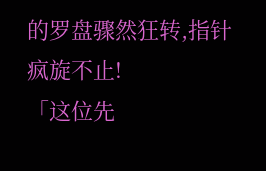的罗盘骤然狂转,指针疯旋不止!
「这位先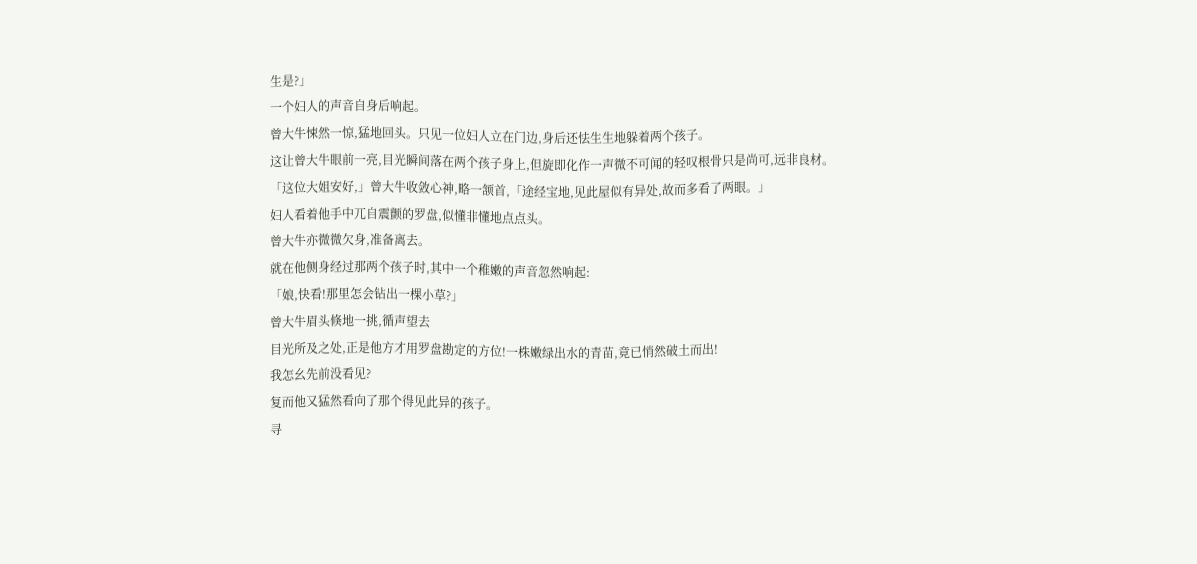生是?」
一个妇人的声音自身后响起。
曾大牛悚然一惊,猛地回头。只见一位妇人立在门边,身后还怯生生地躲着两个孩子。
这让曾大牛眼前一亮,目光瞬间落在两个孩子身上,但旋即化作一声微不可闻的轻叹根骨只是尚可,远非良材。
「这位大姐安好,」曾大牛收敛心神,略一颔首,「途经宝地,见此屋似有异处,故而多看了两眼。」
妇人看着他手中兀自震颤的罗盘,似懂非懂地点点头。
曾大牛亦微微欠身,准备离去。
就在他侧身经过那两个孩子时,其中一个稚嫩的声音忽然响起:
「娘,快看!那里怎会钻出一棵小草?」
曾大牛眉头倏地一挑,循声望去
目光所及之处,正是他方才用罗盘勘定的方位!一株嫩绿出水的青苗,竟已悄然破土而出!
我怎幺先前没看见?
复而他又猛然看向了那个得见此异的孩子。
寻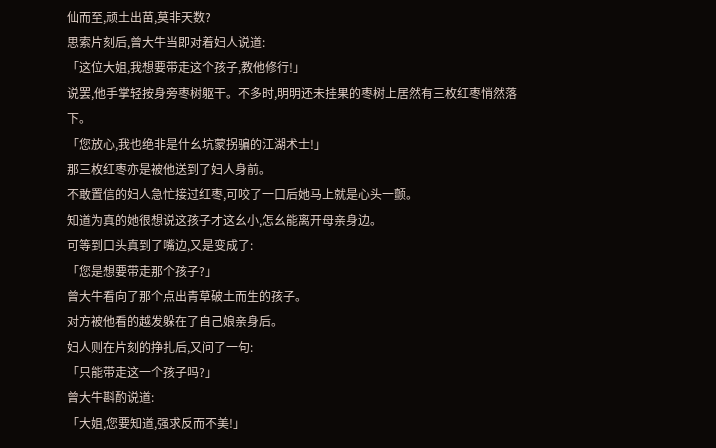仙而至,顽土出苗,莫非天数?
思索片刻后,曾大牛当即对着妇人说道:
「这位大姐,我想要带走这个孩子,教他修行!」
说罢,他手掌轻按身旁枣树躯干。不多时,明明还未挂果的枣树上居然有三枚红枣悄然落下。
「您放心,我也绝非是什幺坑蒙拐骗的江湖术士!」
那三枚红枣亦是被他送到了妇人身前。
不敢置信的妇人急忙接过红枣,可咬了一口后她马上就是心头一颤。
知道为真的她很想说这孩子才这幺小,怎幺能离开母亲身边。
可等到口头真到了嘴边,又是变成了:
「您是想要带走那个孩子?」
曾大牛看向了那个点出青草破土而生的孩子。
对方被他看的越发躲在了自己娘亲身后。
妇人则在片刻的挣扎后,又问了一句:
「只能带走这一个孩子吗?」
曾大牛斟酌说道:
「大姐,您要知道,强求反而不美!」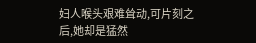妇人喉头艰难耸动,可片刻之后,她却是猛然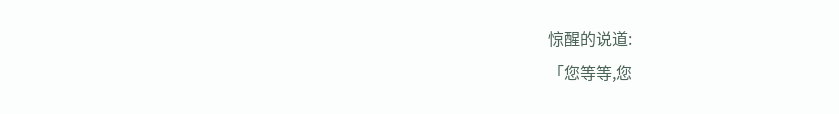惊醒的说道:
「您等等,您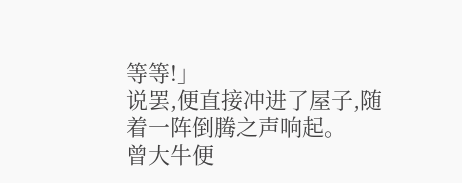等等!」
说罢,便直接冲进了屋子,随着一阵倒腾之声响起。
曾大牛便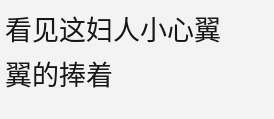看见这妇人小心翼翼的捧着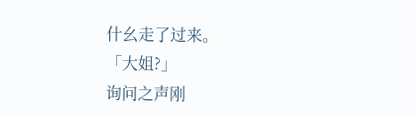什幺走了过来。
「大姐?」
询问之声刚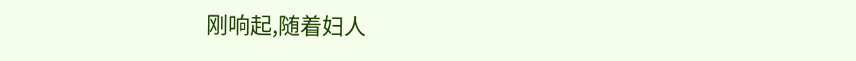刚响起,随着妇人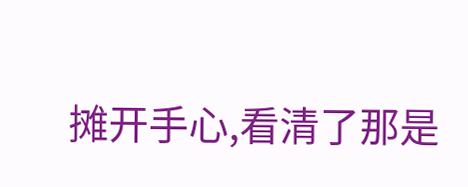摊开手心,看清了那是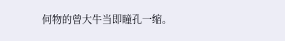何物的曾大牛当即瞳孔一缩。